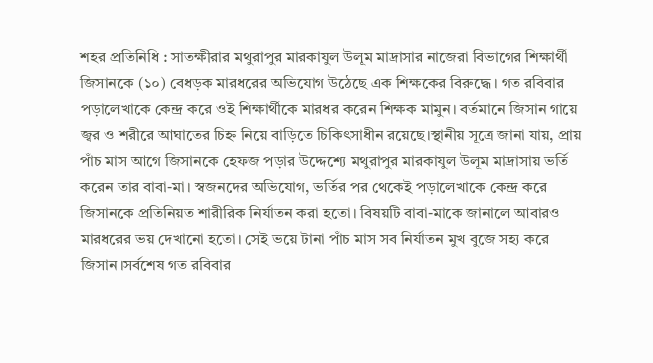শহর প্রতিনিধি : সাতক্ষীরার মথুরাপুর মারকাযুল উলূম মাদ্রাসার নাজেরা বিভাগের শিক্ষার্থী জিসানকে (১০) বেধড়ক মারধরের অভিযোগ উঠেছে এক শিক্ষকের বিরুদ্ধে। গত রবিবার পড়ালেখাকে কেন্দ্র করে ওই শিক্ষার্থীকে মারধর করেন শিক্ষক মামুন। বর্তমানে জিসান গায়ে জ্বর ও শরীরে আঘাতের চিহ্ন নিয়ে বাড়িতে চিকিৎসাধীন রয়েছে।স্থানীয় সূত্রে জানা যায়, প্রায় পাঁচ মাস আগে জিসানকে হেফজ পড়ার উদ্দেশ্যে মথুরাপুর মারকাযুল উলূম মাদ্রাসায় ভর্তি করেন তার বাবা-মা। স্বজনদের অভিযোগ, ভর্তির পর থেকেই পড়ালেখাকে কেন্দ্র করে জিসানকে প্রতিনিয়ত শারীরিক নির্যাতন করা হতো। বিষয়টি বাবা-মাকে জানালে আবারও মারধরের ভয় দেখানো হতো। সেই ভয়ে টানা পাঁচ মাস সব নির্যাতন মুখ বুজে সহ্য করে জিসান।সর্বশেষ গত রবিবার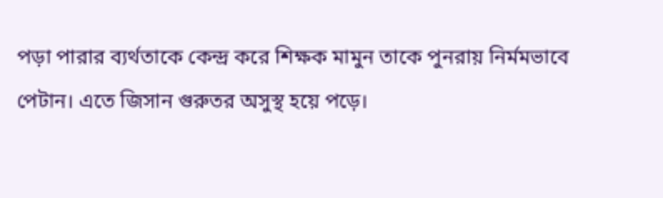পড়া পারার ব্যর্থতাকে কেন্দ্র করে শিক্ষক মামুন তাকে পুনরায় নির্মমভাবে পেটান। এতে জিসান গুরুতর অসুস্থ হয়ে পড়ে।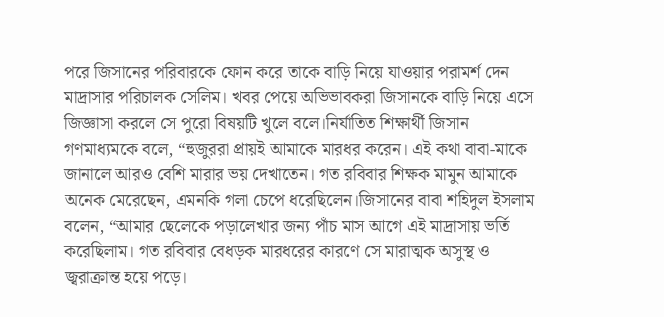পরে জিসানের পরিবারকে ফোন করে তাকে বাড়ি নিয়ে যাওয়ার পরামর্শ দেন মাদ্রাসার পরিচালক সেলিম। খবর পেয়ে অভিভাবকরা জিসানকে বাড়ি নিয়ে এসে জিজ্ঞাসা করলে সে পুরো বিষয়টি খুলে বলে।নির্যাতিত শিক্ষার্থী জিসান গণমাধ্যমকে বলে, “হুজুররা প্রায়ই আমাকে মারধর করেন। এই কথা বাবা-মাকে জানালে আরও বেশি মারার ভয় দেখাতেন। গত রবিবার শিক্ষক মামুন আমাকে অনেক মেরেছেন, এমনকি গলা চেপে ধরেছিলেন।জিসানের বাবা শহিদুল ইসলাম বলেন, “আমার ছেলেকে পড়ালেখার জন্য পাঁচ মাস আগে এই মাদ্রাসায় ভর্তি করেছিলাম। গত রবিবার বেধড়ক মারধরের কারণে সে মারাত্মক অসুস্থ ও জ্বরাক্রান্ত হয়ে পড়ে।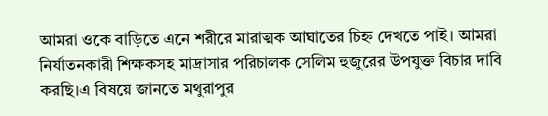আমরা ওকে বাড়িতে এনে শরীরে মারাত্মক আঘাতের চিহ্ন দেখতে পাই। আমরা নির্যাতনকারী শিক্ষকসহ মাদ্রাসার পরিচালক সেলিম হুজুরের উপযুক্ত বিচার দাবি করছি।এ বিষয়ে জানতে মথুরাপুর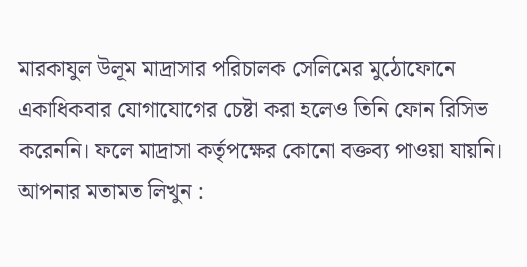মারকাযুল উলূম মাদ্রাসার পরিচালক সেলিমের মুঠোফোনে একাধিকবার যোগাযোগের চেষ্টা করা হলেও তিনি ফোন রিসিভ করেননি। ফলে মাদ্রাসা কর্তৃপক্ষের কোনো বক্তব্য পাওয়া যায়নি।
আপনার মতামত লিখুন :